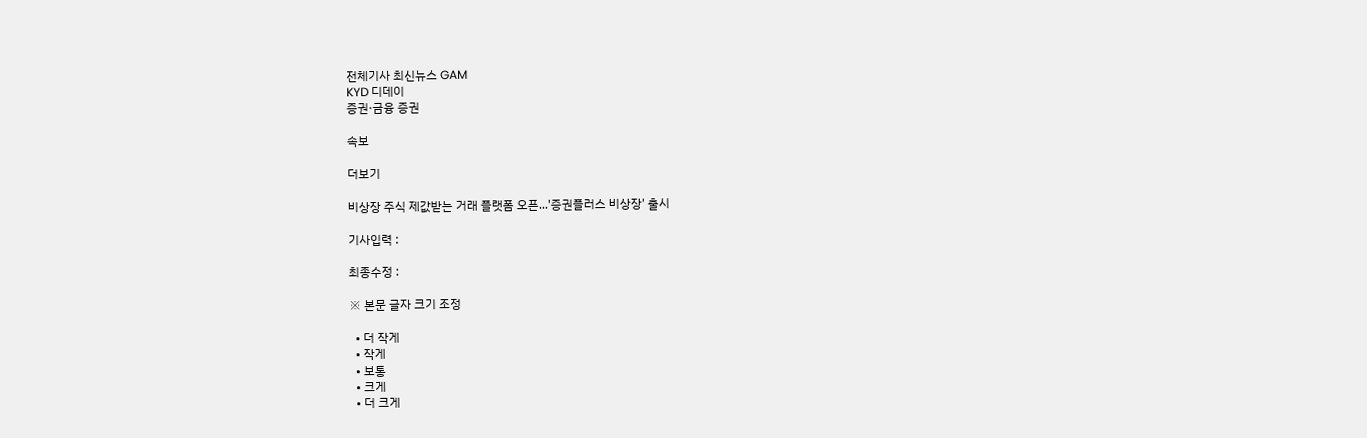전체기사 최신뉴스 GAM
KYD 디데이
증권·금융 증권

속보

더보기

비상장 주식 제값받는 거래 플랫폼 오픈...'증권플러스 비상장' 출시

기사입력 :

최종수정 :

※ 본문 글자 크기 조정

  • 더 작게
  • 작게
  • 보통
  • 크게
  • 더 크게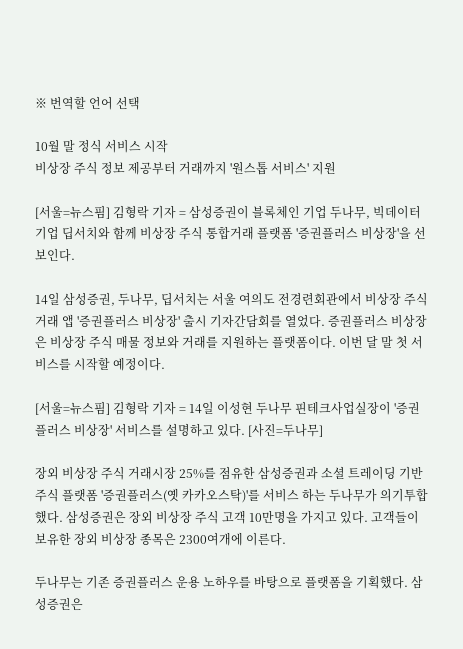※ 번역할 언어 선택

10월 말 정식 서비스 시작
비상장 주식 정보 제공부터 거래까지 '원스톱 서비스' 지원

[서울=뉴스핌] 김형락 기자 = 삼성증권이 블록체인 기업 두나무, 빅데이터 기업 딥서치와 함께 비상장 주식 통합거래 플랫폼 '증권플러스 비상장'을 선보인다.

14일 삼성증권, 두나무, 딥서치는 서울 여의도 전경련회관에서 비상장 주식 거래 앱 '증권플러스 비상장' 출시 기자간담회를 열었다. 증권플러스 비상장은 비상장 주식 매물 정보와 거래를 지원하는 플랫폼이다. 이번 달 말 첫 서비스를 시작할 예정이다.

[서울=뉴스핌] 김형락 기자 = 14일 이성현 두나무 핀테크사업실장이 '증권플러스 비상장' 서비스를 설명하고 있다. [사진=두나무]

장외 비상장 주식 거래시장 25%를 점유한 삼성증권과 소셜 트레이딩 기반 주식 플랫폼 '증권플러스(옛 카카오스탁)'를 서비스 하는 두나무가 의기투합 했다. 삼성증권은 장외 비상장 주식 고객 10만명을 가지고 있다. 고객들이 보유한 장외 비상장 종목은 2300여개에 이른다.

두나무는 기존 증권플러스 운용 노하우를 바탕으로 플랫폼을 기획했다. 삼성증권은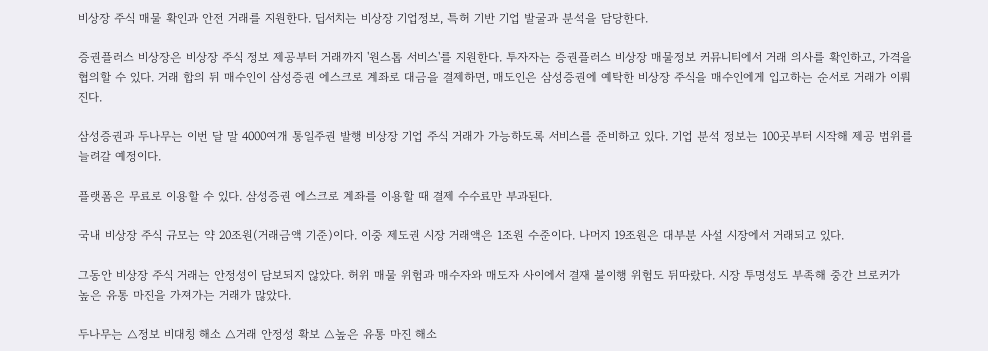비상장 주식 매물 확인과 안전 거래를 지원한다. 딥서치는 비상장 기업정보, 특허 기반 기업 발굴과 분석을 담당한다.

증권플러스 비상장은 비상장 주식 정보 제공부터 거래까지 '원스톱 서비스'를 지원한다. 투자자는 증권플러스 비상장 매물정보 커뮤니티에서 거래 의사를 확인하고, 가격을 협의할 수 있다. 거래 합의 뒤 매수인이 삼성증권 에스크로 계좌로 대금을 결제하면, 매도인은 삼성증권에 예탁한 비상장 주식을 매수인에게 입고하는 순서로 거래가 이뤄진다.

삼성증권과 두나무는 이번 달 말 4000여개 통일주권 발행 비상장 기업 주식 거래가 가능하도록 서비스를 준비하고 있다. 기업 분석 정보는 100곳부터 시작해 제공 범위를 늘려갈 예정이다.

플랫폼은 무료로 이용할 수 있다. 삼성증권 에스크로 계좌를 이용할 때 결제 수수료만 부과된다.

국내 비상장 주식 규모는 약 20조원(거래금액 기준)이다. 이중 제도권 시장 거래액은 1조원 수준이다. 나머지 19조원은 대부분 사설 시장에서 거래되고 있다.

그동안 비상장 주식 거래는 안정성이 담보되지 않았다. 허위 매물 위험과 매수자와 매도자 사이에서 결재 불이행 위험도 뒤따랐다. 시장 투명성도 부족해 중간 브로커가 높은 유통 마진을 가져가는 거래가 많았다.

두나무는 △정보 비대칭 해소 △거래 안정성 확보 △높은 유통 마진 해소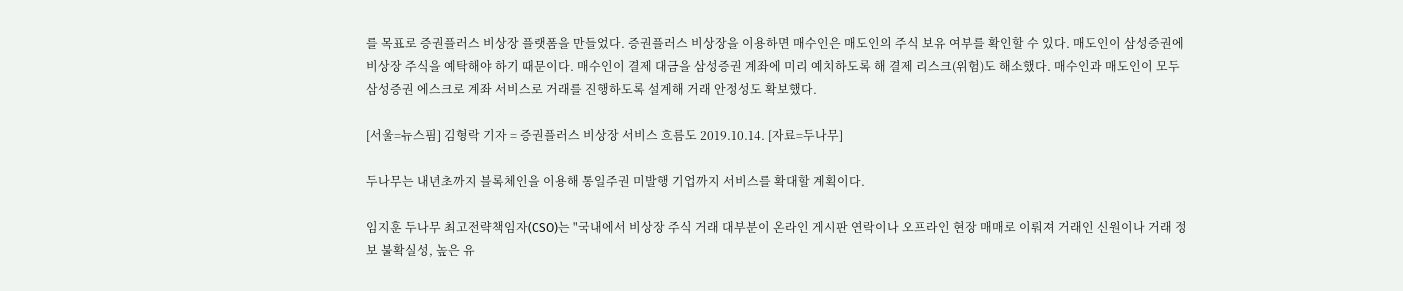를 목표로 증권플러스 비상장 플랫폼을 만들었다. 증권플러스 비상장을 이용하면 매수인은 매도인의 주식 보유 여부를 확인할 수 있다. 매도인이 삼성증권에 비상장 주식을 예탁해야 하기 때문이다. 매수인이 결제 대금을 삼성증권 계좌에 미리 예치하도록 해 결제 리스크(위험)도 해소했다. 매수인과 매도인이 모두 삼성증권 에스크로 계좌 서비스로 거래를 진행하도록 설계해 거래 안정성도 확보했다.

[서울=뉴스핌] 김형락 기자 = 증권플러스 비상장 서비스 흐름도 2019.10.14. [자료=두나무]

두나무는 내년초까지 블록체인을 이용해 통일주권 미발행 기업까지 서비스를 확대할 계획이다.

임지훈 두나무 최고전략책임자(CSO)는 "국내에서 비상장 주식 거래 대부분이 온라인 게시판 연락이나 오프라인 현장 매매로 이뤄져 거래인 신원이나 거래 정보 불확실성, 높은 유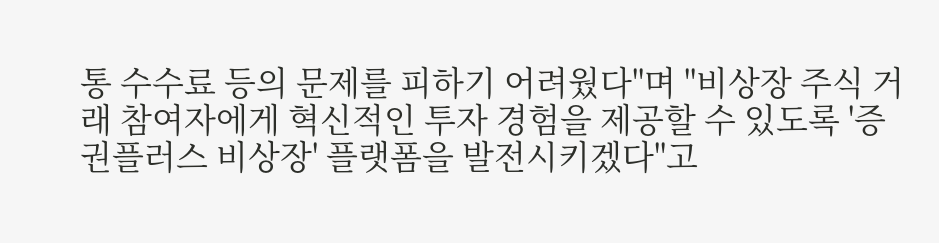통 수수료 등의 문제를 피하기 어려웠다"며 "비상장 주식 거래 참여자에게 혁신적인 투자 경험을 제공할 수 있도록 '증권플러스 비상장' 플랫폼을 발전시키겠다"고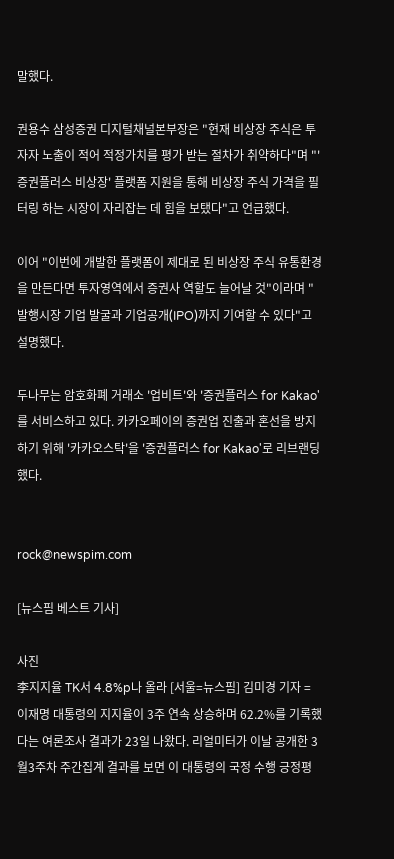말했다.

권용수 삼성증권 디지털채널본부장은 "현재 비상장 주식은 투자자 노출이 적어 적정가치를 평가 받는 절차가 취약하다"며 "'증권플러스 비상장' 플랫폼 지원을 통해 비상장 주식 가격을 필터링 하는 시장이 자리잡는 데 힘을 보탰다"고 언급했다.

이어 "이번에 개발한 플랫폼이 제대로 된 비상장 주식 유통환경을 만든다면 투자영역에서 증권사 역할도 늘어날 것"이라며 "발행시장 기업 발굴과 기업공개(IPO)까지 기여할 수 있다"고 설명했다.

두나무는 암호화폐 거래소 '업비트'와 '증권플러스 for Kakao'를 서비스하고 있다. 카카오페이의 증권업 진출과 혼선을 방지하기 위해 '카카오스탁'을 '증권플러스 for Kakao'로 리브랜딩 했다.


rock@newspim.com

[뉴스핌 베스트 기사]

사진
李지지율 TK서 4.8%p나 올라 [서울=뉴스핌] 김미경 기자 = 이재명 대통령의 지지율이 3주 연속 상승하며 62.2%를 기록했다는 여론조사 결과가 23일 나왔다. 리얼미터가 이날 공개한 3월3주차 주간집계 결과를 보면 이 대통령의 국정 수행 긍정평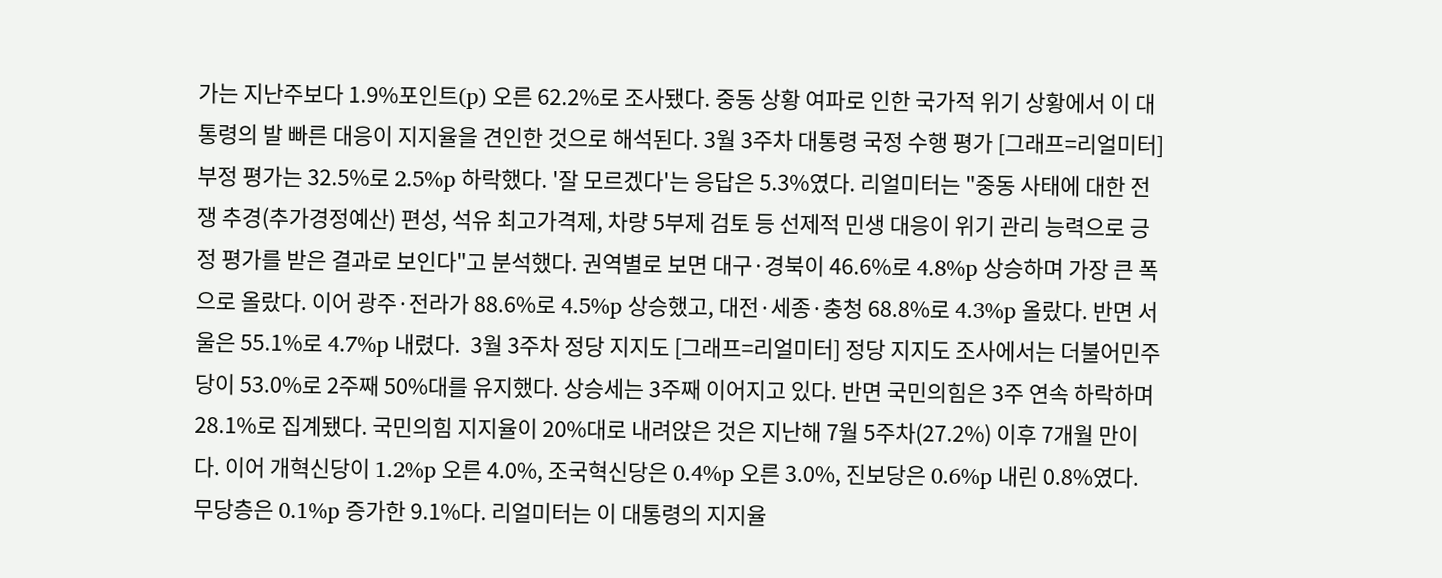가는 지난주보다 1.9%포인트(p) 오른 62.2%로 조사됐다. 중동 상황 여파로 인한 국가적 위기 상황에서 이 대통령의 발 빠른 대응이 지지율을 견인한 것으로 해석된다. 3월 3주차 대통령 국정 수행 평가 [그래프=리얼미터] 부정 평가는 32.5%로 2.5%p 하락했다. '잘 모르겠다'는 응답은 5.3%였다. 리얼미터는 "중동 사태에 대한 전쟁 추경(추가경정예산) 편성, 석유 최고가격제, 차량 5부제 검토 등 선제적 민생 대응이 위기 관리 능력으로 긍정 평가를 받은 결과로 보인다"고 분석했다. 권역별로 보면 대구·경북이 46.6%로 4.8%p 상승하며 가장 큰 폭으로 올랐다. 이어 광주·전라가 88.6%로 4.5%p 상승했고, 대전·세종·충청 68.8%로 4.3%p 올랐다. 반면 서울은 55.1%로 4.7%p 내렸다.  3월 3주차 정당 지지도 [그래프=리얼미터] 정당 지지도 조사에서는 더불어민주당이 53.0%로 2주째 50%대를 유지했다. 상승세는 3주째 이어지고 있다. 반면 국민의힘은 3주 연속 하락하며 28.1%로 집계됐다. 국민의힘 지지율이 20%대로 내려앉은 것은 지난해 7월 5주차(27.2%) 이후 7개월 만이다. 이어 개혁신당이 1.2%p 오른 4.0%, 조국혁신당은 0.4%p 오른 3.0%, 진보당은 0.6%p 내린 0.8%였다. 무당층은 0.1%p 증가한 9.1%다. 리얼미터는 이 대통령의 지지율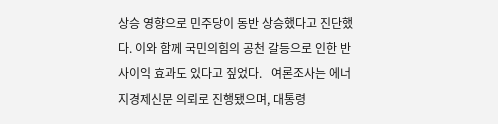상승 영향으로 민주당이 동반 상승했다고 진단했다. 이와 함께 국민의힘의 공천 갈등으로 인한 반사이익 효과도 있다고 짚었다.   여론조사는 에너지경제신문 의뢰로 진행됐으며, 대통령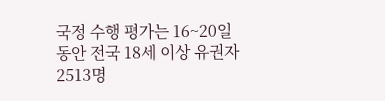국정 수행 평가는 16~20일 동안 전국 18세 이상 유권자 2513명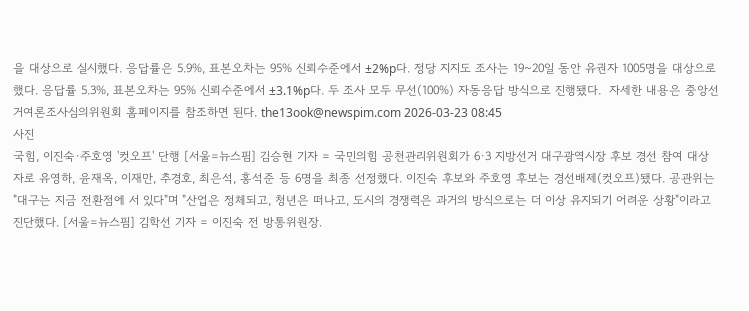을 대상으로 실시했다. 응답률은 5.9%, 표본오차는 95% 신뢰수준에서 ±2%p다. 정당 지지도 조사는 19~20일 동안 유권자 1005명을 대상으로 했다. 응답률 5.3%, 표본오차는 95% 신뢰수준에서 ±3.1%p다. 두 조사 모두 무선(100%) 자동응답 방식으로 진행됐다.  자세한 내용은 중앙선거여론조사심의위원회 홈페이지를 참조하면 된다. the13ook@newspim.com 2026-03-23 08:45
사진
국힘, 이진숙·주호영 '컷오프' 단행 [서울=뉴스핌] 김승현 기자 = 국민의힘 공천관리위원회가 6·3 지방선거 대구광역시장 후보 경선 참여 대상자로 유영하, 윤재옥, 이재만, 추경호, 최은석, 홍석준 등 6명을 최종 선정했다. 이진숙 후보와 주호영 후보는 경선배제(컷오프)됐다. 공관위는 "대구는 지금 전환점에 서 있다"며 "산업은 정체되고, 청년은 떠나고, 도시의 경쟁력은 과거의 방식으로는 더 이상 유지되기 어려운 상황"이라고 진단했다. [서울=뉴스핌] 김학선 기자 = 이진숙 전 방통위원장.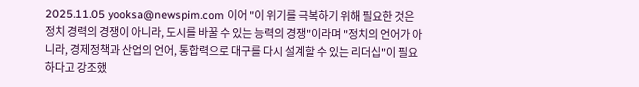2025.11.05 yooksa@newspim.com 이어 "이 위기를 극복하기 위해 필요한 것은 정치 경력의 경쟁이 아니라, 도시를 바꿀 수 있는 능력의 경쟁"이라며 "정치의 언어가 아니라, 경제정책과 산업의 언어, 통합력으로 대구를 다시 설계할 수 있는 리더십"이 필요하다고 강조했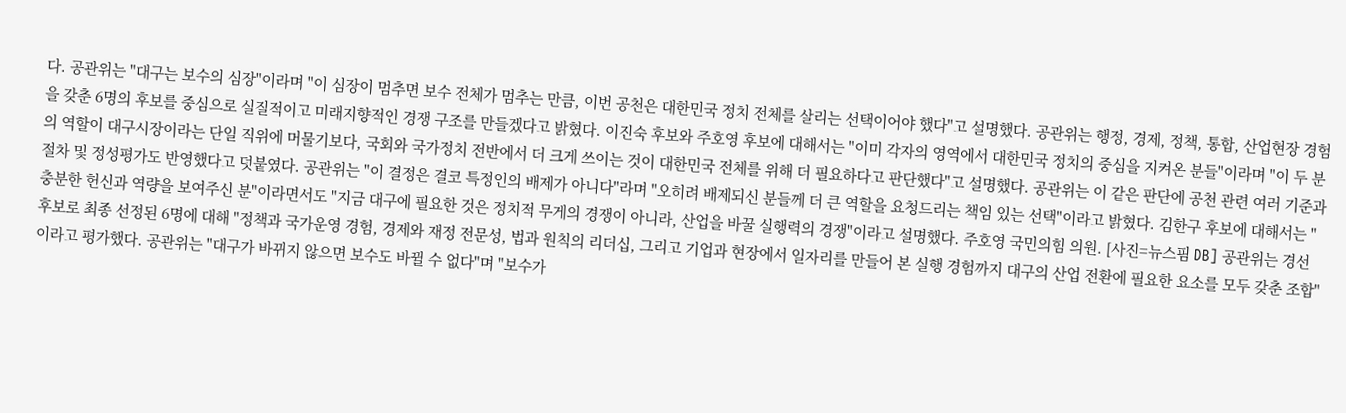다. 공관위는 "대구는 보수의 심장"이라며 "이 심장이 멈추면 보수 전체가 멈추는 만큼, 이번 공천은 대한민국 정치 전체를 살리는 선택이어야 했다"고 설명했다. 공관위는 행정, 경제, 정책, 통합, 산업현장 경험을 갖춘 6명의 후보를 중심으로 실질적이고 미래지향적인 경쟁 구조를 만들겠다고 밝혔다. 이진숙 후보와 주호영 후보에 대해서는 "이미 각자의 영역에서 대한민국 정치의 중심을 지켜온 분들"이라며 "이 두 분의 역할이 대구시장이라는 단일 직위에 머물기보다, 국회와 국가정치 전반에서 더 크게 쓰이는 것이 대한민국 전체를 위해 더 필요하다고 판단했다"고 설명했다. 공관위는 이 같은 판단에 공천 관련 여러 기준과 절차 및 정성평가도 반영했다고 덧붙였다. 공관위는 "이 결정은 결코 특정인의 배제가 아니다"라며 "오히려 배제되신 분들께 더 큰 역할을 요청드리는 책임 있는 선택"이라고 밝혔다. 김한구 후보에 대해서는 "충분한 헌신과 역량을 보여주신 분"이라면서도 "지금 대구에 필요한 것은 정치적 무게의 경쟁이 아니라, 산업을 바꿀 실행력의 경쟁"이라고 설명했다. 주호영 국민의힘 의원. [사진=뉴스핌 DB] 공관위는 경선 후보로 최종 선정된 6명에 대해 "정책과 국가운영 경험, 경제와 재정 전문성, 법과 원칙의 리더십, 그리고 기업과 현장에서 일자리를 만들어 본 실행 경험까지 대구의 산업 전환에 필요한 요소를 모두 갖춘 조합"이라고 평가했다. 공관위는 "대구가 바뀌지 않으면 보수도 바뀔 수 없다"며 "보수가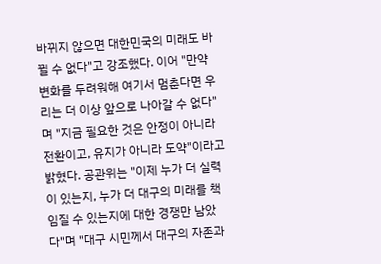바뀌지 않으면 대한민국의 미래도 바뀔 수 없다"고 강조했다. 이어 "만약 변화를 두려워해 여기서 멈춘다면 우리는 더 이상 앞으로 나아갈 수 없다"며 "지금 필요한 것은 안정이 아니라 전환이고, 유지가 아니라 도약"이라고 밝혔다. 공관위는 "이제 누가 더 실력이 있는지, 누가 더 대구의 미래를 책임질 수 있는지에 대한 경쟁만 남았다"며 "대구 시민께서 대구의 자존과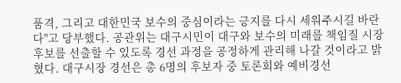품격, 그리고 대한민국 보수의 중심이라는 긍지를 다시 세워주시길 바란다"고 당부했다. 공관위는 대구시민이 대구와 보수의 미래를 책임질 시장 후보를 선출할 수 있도록 경선 과정을 공정하게 관리해 나갈 것이라고 밝혔다. 대구시장 경선은 총 6명의 후보자 중 토론회와 예비경선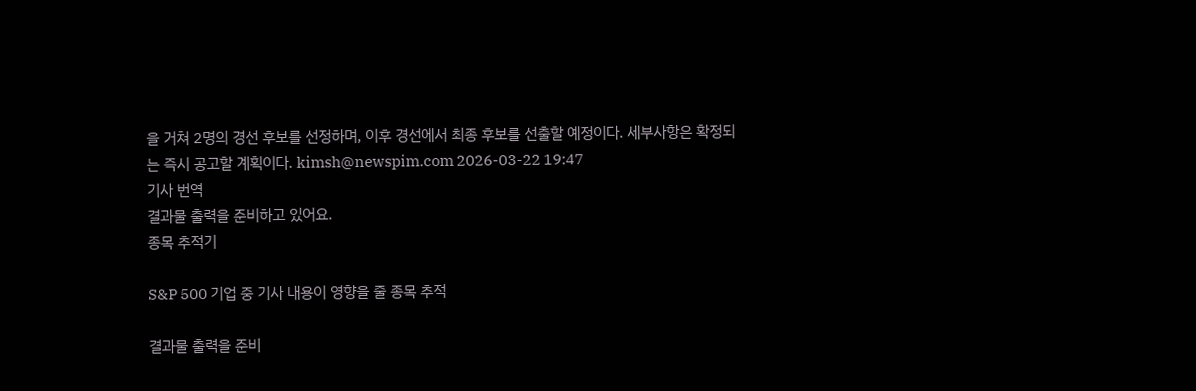을 거쳐 2명의 경선 후보를 선정하며, 이후 경선에서 최종 후보를 선출할 예정이다. 세부사항은 확정되는 즉시 공고할 계획이다. kimsh@newspim.com 2026-03-22 19:47
기사 번역
결과물 출력을 준비하고 있어요.
종목 추적기

S&P 500 기업 중 기사 내용이 영향을 줄 종목 추적

결과물 출력을 준비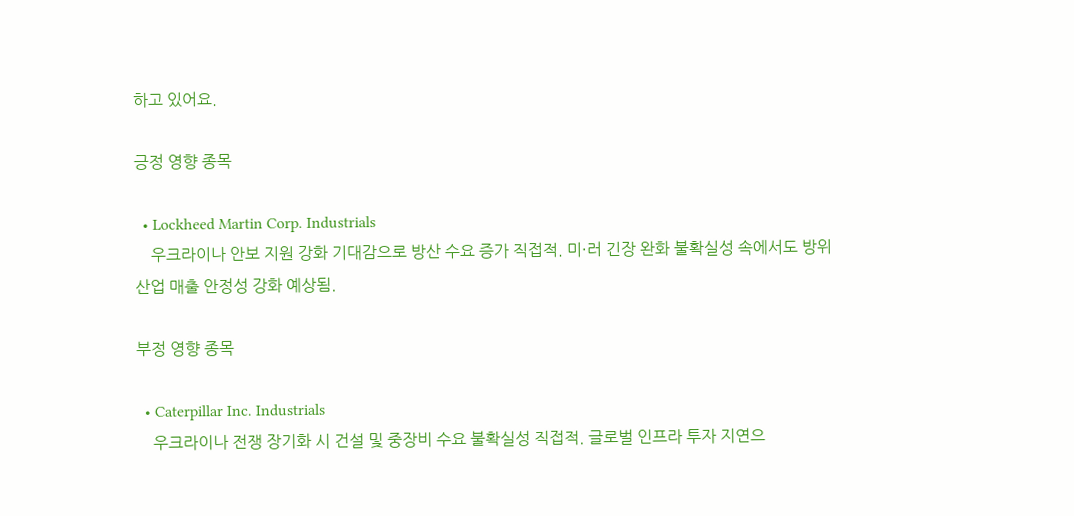하고 있어요.

긍정 영향 종목

  • Lockheed Martin Corp. Industrials
    우크라이나 안보 지원 강화 기대감으로 방산 수요 증가 직접적. 미·러 긴장 완화 불확실성 속에서도 방위산업 매출 안정성 강화 예상됨.

부정 영향 종목

  • Caterpillar Inc. Industrials
    우크라이나 전쟁 장기화 시 건설 및 중장비 수요 불확실성 직접적. 글로벌 인프라 투자 지연으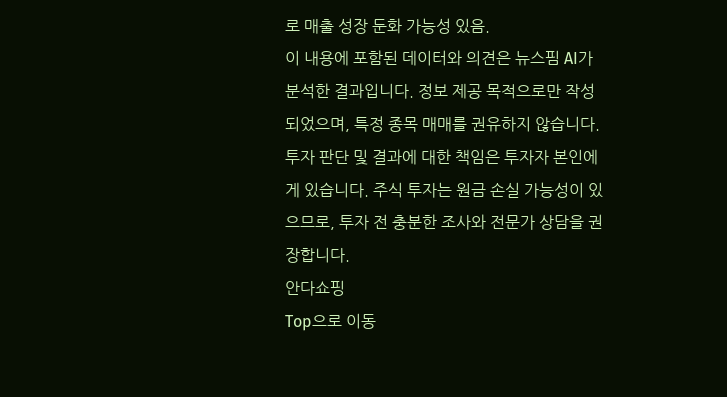로 매출 성장 둔화 가능성 있음.
이 내용에 포함된 데이터와 의견은 뉴스핌 AI가 분석한 결과입니다. 정보 제공 목적으로만 작성되었으며, 특정 종목 매매를 권유하지 않습니다. 투자 판단 및 결과에 대한 책임은 투자자 본인에게 있습니다. 주식 투자는 원금 손실 가능성이 있으므로, 투자 전 충분한 조사와 전문가 상담을 권장합니다.
안다쇼핑
Top으로 이동